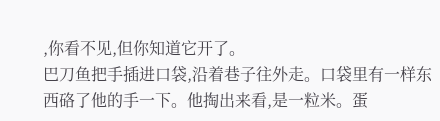,你看不见,但你知道它开了。
巴刀鱼把手插进口袋,沿着巷子往外走。口袋里有一样东西硌了他的手一下。他掏出来看,是一粒米。蛋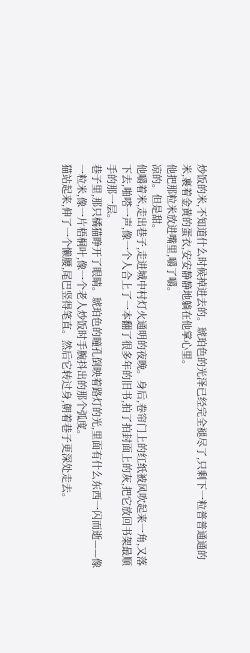炒饭的米,不知道什么时候掉进去的。琥珀色的光泽已经完全褪尽了,只剩下一粒普普通通的米,裹着金黄的蛋衣,安安静静地躺在他掌心里。
他把那粒米放进嘴里,嚼了嚼。
凉的。但是甜。
他嚼着米,走出巷子,走进城中村灯火通明的夜晚。身后,卷帘门上的红纸被风吹起来一角,又落下去,啪嗒一声,像一个人合上了一本翻了很多年的旧书,拍了拍封面上的灰,把它放回书架最顺手的那一层。
巷子里,那只橘猫睁开了眼睛。琥珀色的瞳孔倒映着路灯的光,里面有什么东西一闪而逝——像一粒米,像一片梧桐叶,像一个老人炒饭时手腕抖出的那个弧度。
猫站起来,伸了一个懒腰,尾巴竖得笔直。然后它转过身,朝着巷子更深处走去。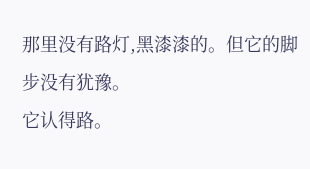那里没有路灯,黑漆漆的。但它的脚步没有犹豫。
它认得路。